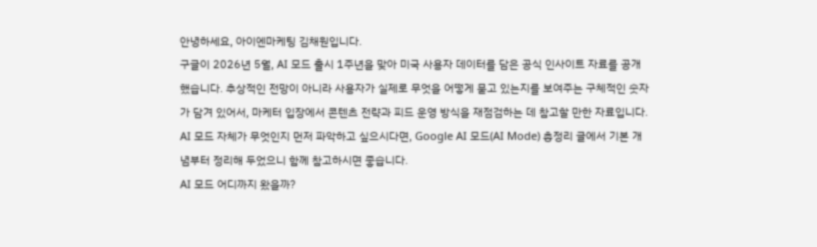안녕하세요, 아이엔마케팅 김채원입니다.
구글이 2026년 5월, AI 모드 출시 1주년을 맞아 미국 사용자 데이터를 담은 공식 인사이트 자료를 공개했습니다. 추상적인 전망이 아니라 사용자가 실제로 무엇을 어떻게 묻고 있는지를 보여주는 구체적인 숫자가 담겨 있어서, 마케터 입장에서 콘텐츠 전략과 피드 운영 방식을 재점검하는 데 참고할 만한 자료입니다.
AI 모드 자체가 무엇인지 먼저 파악하고 싶으시다면, Google AI 모드(AI Mode) 총정리 글에서 기본 개념부터 정리해 두었으니 함께 참고하시면 좋습니다.
AI 모드 어디까지 왔을까?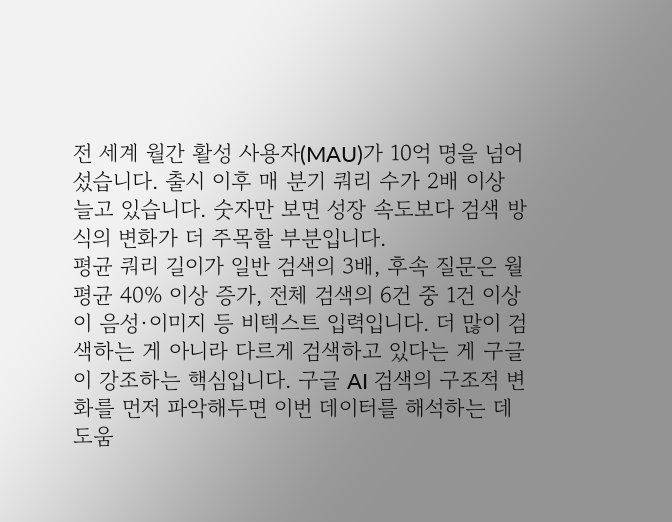전 세계 월간 활성 사용자(MAU)가 10억 명을 넘어섰습니다. 출시 이후 매 분기 쿼리 수가 2배 이상 늘고 있습니다. 숫자만 보면 성장 속도보다 검색 방식의 변화가 더 주목할 부분입니다.
평균 쿼리 길이가 일반 검색의 3배, 후속 질문은 월평균 40% 이상 증가, 전체 검색의 6건 중 1건 이상이 음성·이미지 등 비텍스트 입력입니다. 더 많이 검색하는 게 아니라 다르게 검색하고 있다는 게 구글이 강조하는 핵심입니다. 구글 AI 검색의 구조적 변화를 먼저 파악해두면 이번 데이터를 해석하는 데 도움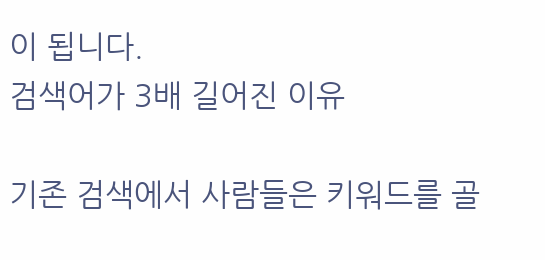이 됩니다.
검색어가 3배 길어진 이유

기존 검색에서 사람들은 키워드를 골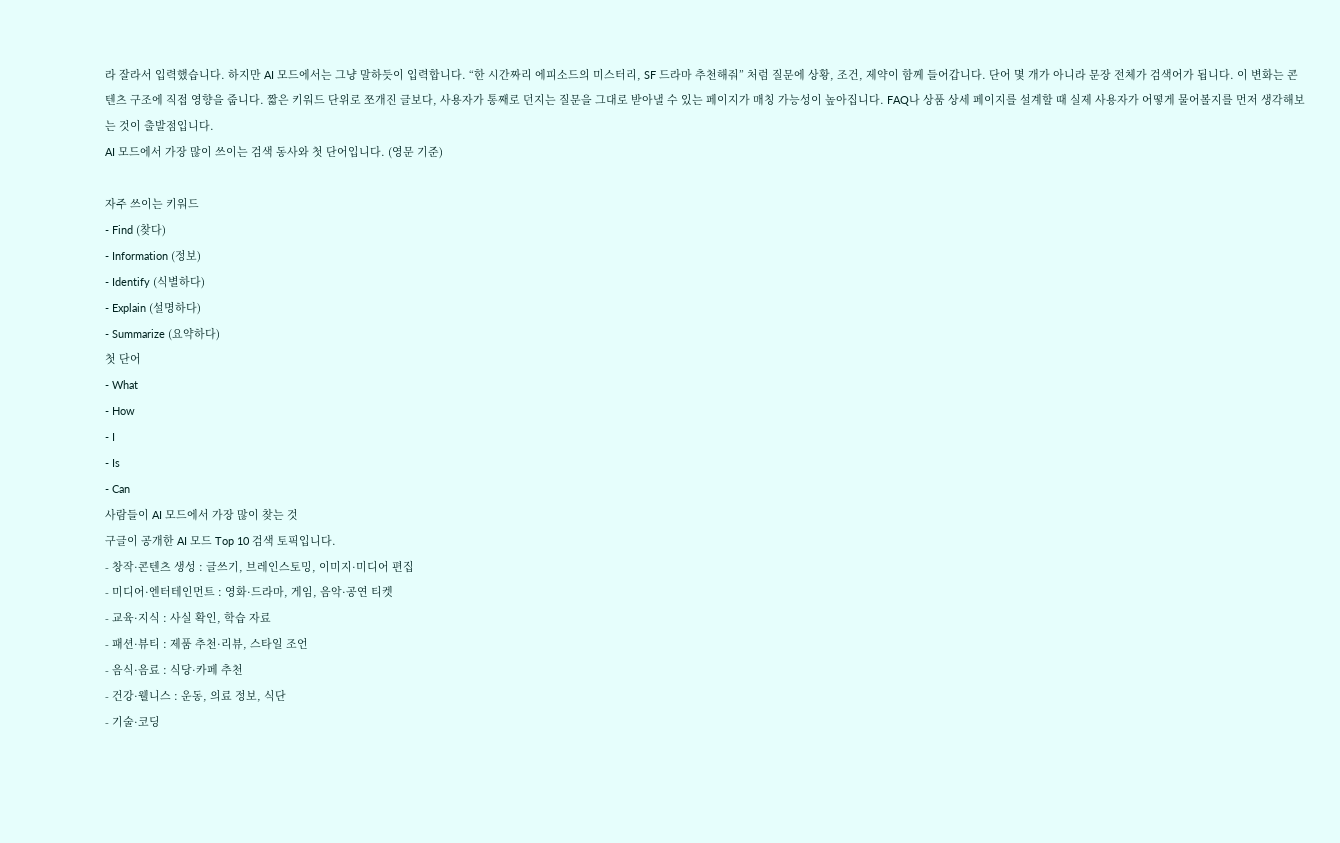라 잘라서 입력했습니다. 하지만 AI 모드에서는 그냥 말하듯이 입력합니다. “한 시간짜리 에피소드의 미스터리, SF 드라마 추천해줘” 처럼 질문에 상황, 조건, 제약이 함께 들어갑니다. 단어 몇 개가 아니라 문장 전체가 검색어가 됩니다. 이 변화는 콘텐츠 구조에 직접 영향을 줍니다. 짧은 키워드 단위로 쪼개진 글보다, 사용자가 통째로 던지는 질문을 그대로 받아낼 수 있는 페이지가 매칭 가능성이 높아집니다. FAQ나 상품 상세 페이지를 설계할 때 실제 사용자가 어떻게 물어볼지를 먼저 생각해보는 것이 출발점입니다.
AI 모드에서 가장 많이 쓰이는 검색 동사와 첫 단어입니다. (영문 기준)

자주 쓰이는 키워드
- Find (찾다)
- Information (정보)
- Identify (식별하다)
- Explain (설명하다)
- Summarize (요약하다)
첫 단어
- What
- How
- I
- Is
- Can
사람들이 AI 모드에서 가장 많이 찾는 것
구글이 공개한 AI 모드 Top 10 검색 토픽입니다.
- 창작·콘텐츠 생성 : 글쓰기, 브레인스토밍, 이미지·미디어 편집
- 미디어·엔터테인먼트 : 영화·드라마, 게임, 음악·공연 티켓
- 교육·지식 : 사실 확인, 학습 자료
- 패션·뷰티 : 제품 추천·리뷰, 스타일 조언
- 음식·음료 : 식당·카페 추천
- 건강·웰니스 : 운동, 의료 정보, 식단
- 기술·코딩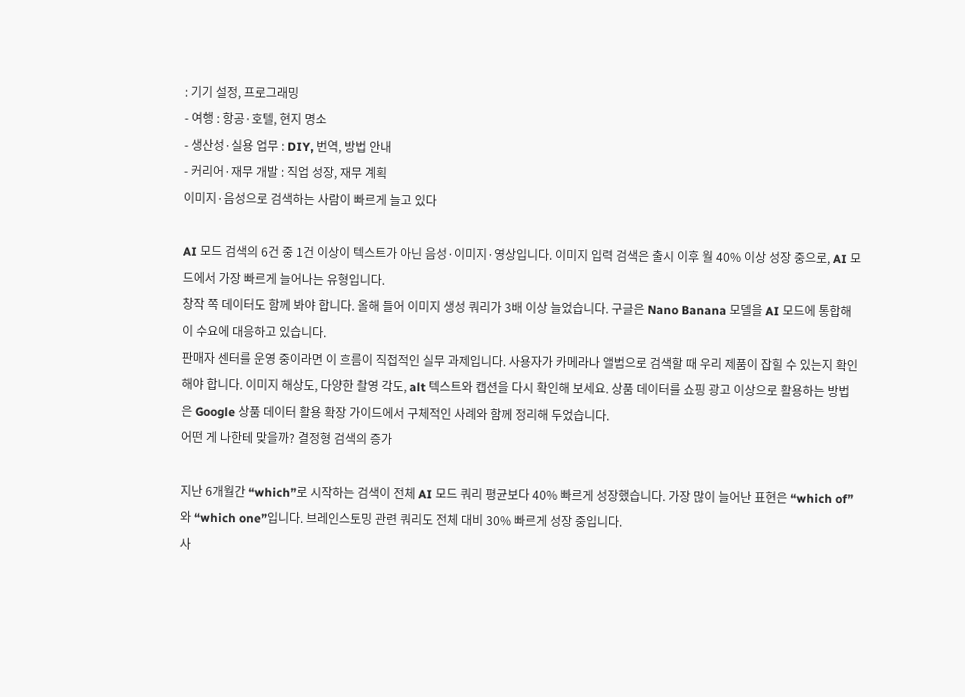: 기기 설정, 프로그래밍
- 여행 : 항공·호텔, 현지 명소
- 생산성·실용 업무 : DIY, 번역, 방법 안내
- 커리어·재무 개발 : 직업 성장, 재무 계획
이미지·음성으로 검색하는 사람이 빠르게 늘고 있다

AI 모드 검색의 6건 중 1건 이상이 텍스트가 아닌 음성·이미지·영상입니다. 이미지 입력 검색은 출시 이후 월 40% 이상 성장 중으로, AI 모드에서 가장 빠르게 늘어나는 유형입니다.
창작 쪽 데이터도 함께 봐야 합니다. 올해 들어 이미지 생성 쿼리가 3배 이상 늘었습니다. 구글은 Nano Banana 모델을 AI 모드에 통합해 이 수요에 대응하고 있습니다.
판매자 센터를 운영 중이라면 이 흐름이 직접적인 실무 과제입니다. 사용자가 카메라나 앨범으로 검색할 때 우리 제품이 잡힐 수 있는지 확인해야 합니다. 이미지 해상도, 다양한 촬영 각도, alt 텍스트와 캡션을 다시 확인해 보세요. 상품 데이터를 쇼핑 광고 이상으로 활용하는 방법은 Google 상품 데이터 활용 확장 가이드에서 구체적인 사례와 함께 정리해 두었습니다.
어떤 게 나한테 맞을까? 결정형 검색의 증가

지난 6개월간 “which”로 시작하는 검색이 전체 AI 모드 쿼리 평균보다 40% 빠르게 성장했습니다. 가장 많이 늘어난 표현은 “which of”와 “which one”입니다. 브레인스토밍 관련 쿼리도 전체 대비 30% 빠르게 성장 중입니다.
사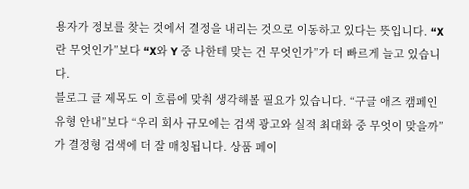용자가 정보를 찾는 것에서 결정을 내리는 것으로 이동하고 있다는 뜻입니다. “X란 무엇인가”보다 “X와 Y 중 나한테 맞는 건 무엇인가”가 더 빠르게 늘고 있습니다.
블로그 글 제목도 이 흐름에 맞춰 생각해볼 필요가 있습니다. “구글 애즈 캠페인 유형 안내”보다 “우리 회사 규모에는 검색 광고와 실적 최대화 중 무엇이 맞을까”가 결정형 검색에 더 잘 매칭됩니다. 상품 페이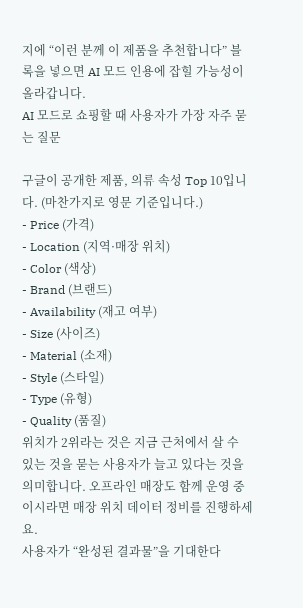지에 “이런 분께 이 제품을 추천합니다” 블록을 넣으면 AI 모드 인용에 잡힐 가능성이 올라갑니다.
AI 모드로 쇼핑할 때 사용자가 가장 자주 묻는 질문

구글이 공개한 제품, 의류 속성 Top 10입니다. (마찬가지로 영문 기준입니다.)
- Price (가격)
- Location (지역·매장 위치)
- Color (색상)
- Brand (브랜드)
- Availability (재고 여부)
- Size (사이즈)
- Material (소재)
- Style (스타일)
- Type (유형)
- Quality (품질)
위치가 2위라는 것은 지금 근처에서 살 수 있는 것을 묻는 사용자가 늘고 있다는 것을 의미합니다. 오프라인 매장도 함께 운영 중이시라면 매장 위치 데이터 정비를 진행하세요.
사용자가 “완성된 결과물”을 기대한다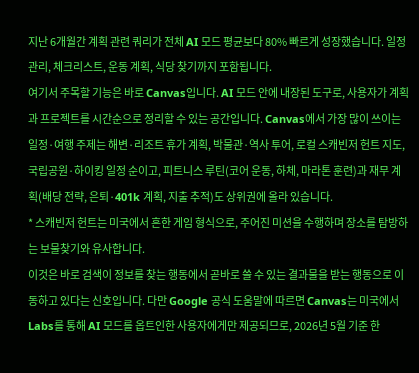지난 6개월간 계획 관련 쿼리가 전체 AI 모드 평균보다 80% 빠르게 성장했습니다. 일정 관리, 체크리스트, 운동 계획, 식당 찾기까지 포함됩니다.
여기서 주목할 기능은 바로 Canvas입니다. AI 모드 안에 내장된 도구로, 사용자가 계획과 프로젝트를 시간순으로 정리할 수 있는 공간입니다. Canvas에서 가장 많이 쓰이는 일정·여행 주제는 해변·리조트 휴가 계획, 박물관·역사 투어, 로컬 스캐빈저 헌트 지도, 국립공원·하이킹 일정 순이고, 피트니스 루틴(코어 운동, 하체, 마라톤 훈련)과 재무 계획(배당 전략, 은퇴·401k 계획, 지출 추적)도 상위권에 올라 있습니다.
* 스캐빈저 헌트는 미국에서 흔한 게임 형식으로, 주어진 미션을 수행하며 장소를 탐방하는 보물찾기와 유사합니다.
이것은 바로 검색이 정보를 찾는 행동에서 곧바로 쓸 수 있는 결과물을 받는 행동으로 이동하고 있다는 신호입니다. 다만 Google 공식 도움말에 따르면 Canvas는 미국에서 Labs를 통해 AI 모드를 옵트인한 사용자에게만 제공되므로, 2026년 5월 기준 한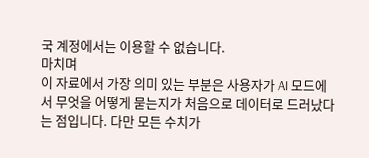국 계정에서는 이용할 수 없습니다.
마치며
이 자료에서 가장 의미 있는 부분은 사용자가 AI 모드에서 무엇을 어떻게 묻는지가 처음으로 데이터로 드러났다는 점입니다. 다만 모든 수치가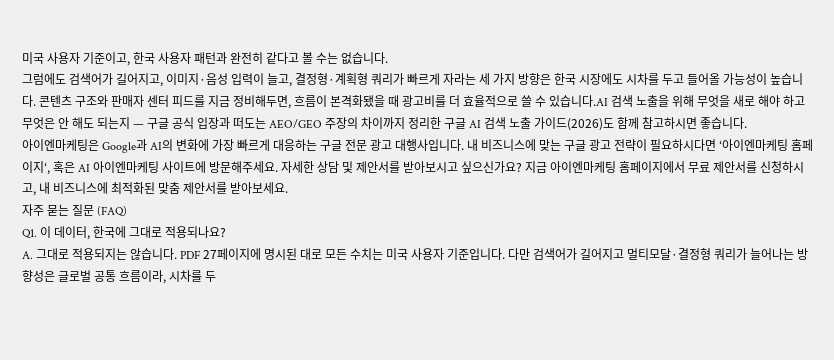미국 사용자 기준이고, 한국 사용자 패턴과 완전히 같다고 볼 수는 없습니다.
그럼에도 검색어가 길어지고, 이미지·음성 입력이 늘고, 결정형·계획형 쿼리가 빠르게 자라는 세 가지 방향은 한국 시장에도 시차를 두고 들어올 가능성이 높습니다. 콘텐츠 구조와 판매자 센터 피드를 지금 정비해두면, 흐름이 본격화됐을 때 광고비를 더 효율적으로 쓸 수 있습니다.AI 검색 노출을 위해 무엇을 새로 해야 하고 무엇은 안 해도 되는지 — 구글 공식 입장과 떠도는 AEO/GEO 주장의 차이까지 정리한 구글 AI 검색 노출 가이드(2026)도 함께 참고하시면 좋습니다.
아이엔마케팅은 Google과 AI의 변화에 가장 빠르게 대응하는 구글 전문 광고 대행사입니다. 내 비즈니스에 맞는 구글 광고 전략이 필요하시다면 ‘아이엔마케팅 홈페이지‘, 혹은 AI 아이엔마케팅 사이트에 방문해주세요. 자세한 상담 및 제안서를 받아보시고 싶으신가요? 지금 아이엔마케팅 홈페이지에서 무료 제안서를 신청하시고, 내 비즈니스에 최적화된 맞춤 제안서를 받아보세요.
자주 묻는 질문 (FAQ)
Q1. 이 데이터, 한국에 그대로 적용되나요?
A. 그대로 적용되지는 않습니다. PDF 27페이지에 명시된 대로 모든 수치는 미국 사용자 기준입니다. 다만 검색어가 길어지고 멀티모달·결정형 쿼리가 늘어나는 방향성은 글로벌 공통 흐름이라, 시차를 두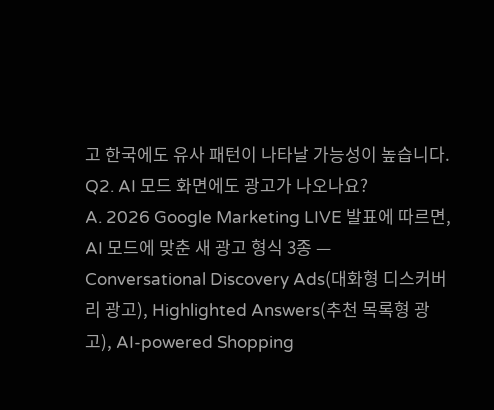고 한국에도 유사 패턴이 나타날 가능성이 높습니다.
Q2. AI 모드 화면에도 광고가 나오나요?
A. 2026 Google Marketing LIVE 발표에 따르면, AI 모드에 맞춘 새 광고 형식 3종 — Conversational Discovery Ads(대화형 디스커버리 광고), Highlighted Answers(추천 목록형 광고), AI-powered Shopping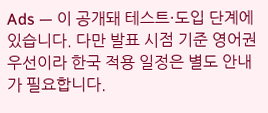Ads — 이 공개돼 테스트·도입 단계에 있습니다. 다만 발표 시점 기준 영어권 우선이라 한국 적용 일정은 별도 안내가 필요합니다.